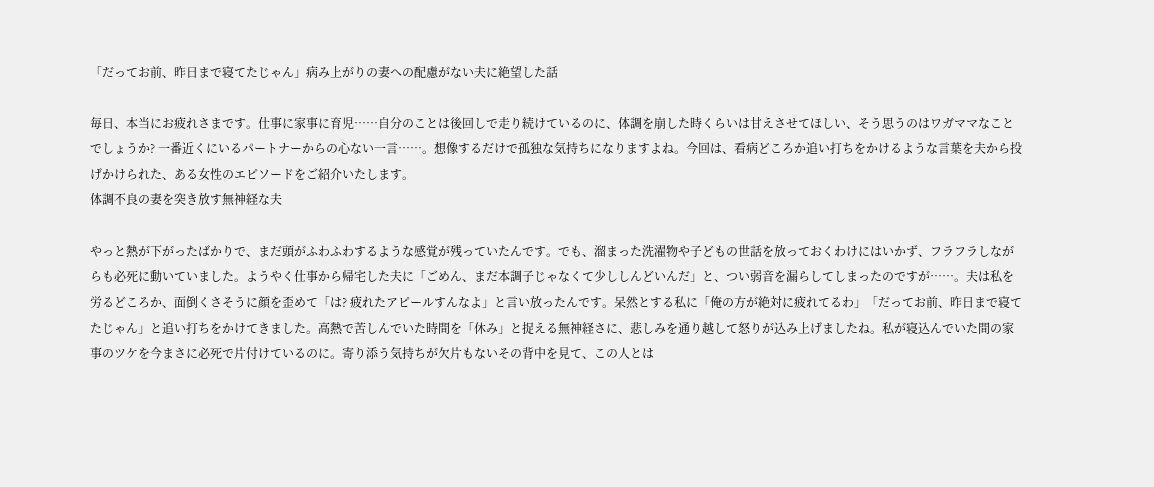「だってお前、昨日まで寝てたじゃん」病み上がりの妻への配慮がない夫に絶望した話

毎日、本当にお疲れさまです。仕事に家事に育児……自分のことは後回しで走り続けているのに、体調を崩した時くらいは甘えさせてほしい、そう思うのはワガママなことでしょうか? 一番近くにいるパートナーからの心ない一言……。想像するだけで孤独な気持ちになりますよね。今回は、看病どころか追い打ちをかけるような言葉を夫から投げかけられた、ある女性のエピソードをご紹介いたします。
体調不良の妻を突き放す無神経な夫

やっと熱が下がったばかりで、まだ頭がふわふわするような感覚が残っていたんです。でも、溜まった洗濯物や子どもの世話を放っておくわけにはいかず、フラフラしながらも必死に動いていました。ようやく仕事から帰宅した夫に「ごめん、まだ本調子じゃなくて少ししんどいんだ」と、つい弱音を漏らしてしまったのですが……。夫は私を労るどころか、面倒くさそうに顔を歪めて「は? 疲れたアピールすんなよ」と言い放ったんです。呆然とする私に「俺の方が絶対に疲れてるわ」「だってお前、昨日まで寝てたじゃん」と追い打ちをかけてきました。高熱で苦しんでいた時間を「休み」と捉える無神経さに、悲しみを通り越して怒りが込み上げましたね。私が寝込んでいた間の家事のツケを今まさに必死で片付けているのに。寄り添う気持ちが欠片もないその背中を見て、この人とは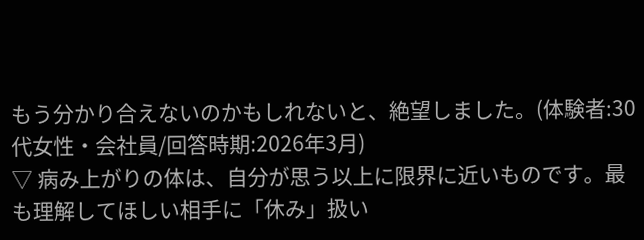もう分かり合えないのかもしれないと、絶望しました。(体験者:30代女性・会社員/回答時期:2026年3月)
▽ 病み上がりの体は、自分が思う以上に限界に近いものです。最も理解してほしい相手に「休み」扱い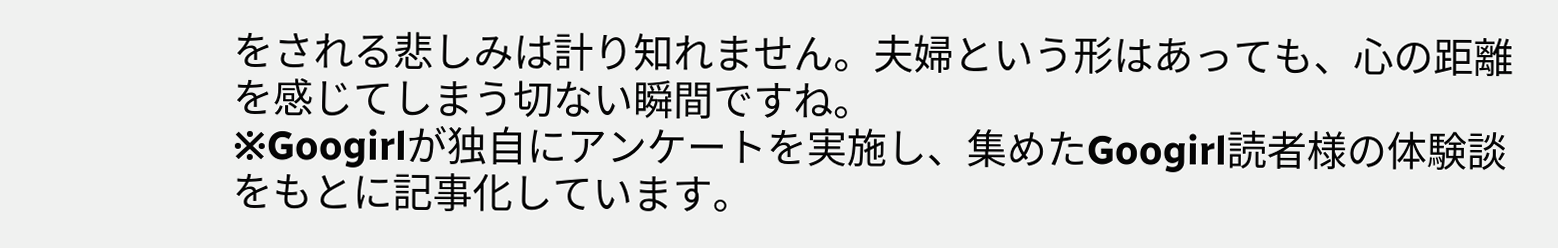をされる悲しみは計り知れません。夫婦という形はあっても、心の距離を感じてしまう切ない瞬間ですね。
※Googirlが独自にアンケートを実施し、集めたGoogirl読者様の体験談をもとに記事化しています。